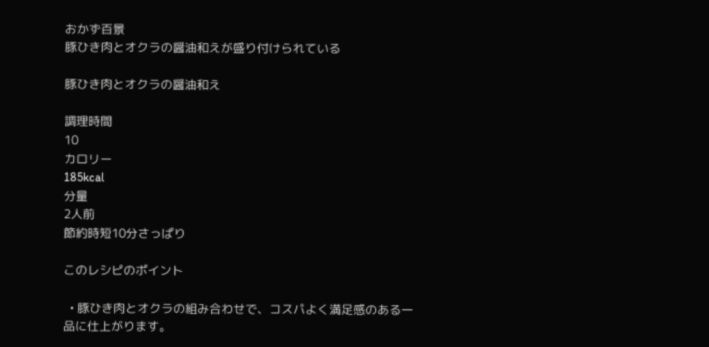おかず百景
豚ひき肉とオクラの醤油和えが盛り付けられている

豚ひき肉とオクラの醤油和え

調理時間
10
カロリー
185kcal
分量
2人前
節約時短10分さっぱり

このレシピのポイント

  • 豚ひき肉とオクラの組み合わせで、コスパよく満足感のある一品に仕上がります。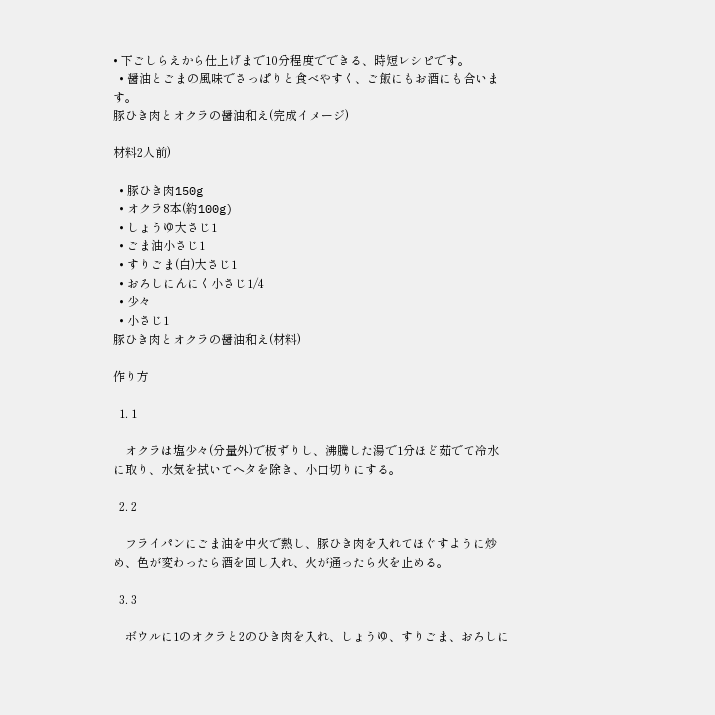• 下ごしらえから仕上げまで10分程度でできる、時短レシピです。
  • 醤油とごまの風味でさっぱりと食べやすく、ご飯にもお酒にも合います。
豚ひき肉とオクラの醤油和え(完成イメージ)

材料2人前)

  • 豚ひき肉150g
  • オクラ8本(約100g)
  • しょうゆ大さじ1
  • ごま油小さじ1
  • すりごま(白)大さじ1
  • おろしにんにく小さじ1/4
  • 少々
  • 小さじ1
豚ひき肉とオクラの醤油和え(材料)

作り方

  1. 1

    オクラは塩少々(分量外)で板ずりし、沸騰した湯で1分ほど茹でて冷水に取り、水気を拭いてヘタを除き、小口切りにする。

  2. 2

    フライパンにごま油を中火で熱し、豚ひき肉を入れてほぐすように炒め、色が変わったら酒を回し入れ、火が通ったら火を止める。

  3. 3

    ボウルに1のオクラと2のひき肉を入れ、しょうゆ、すりごま、おろしに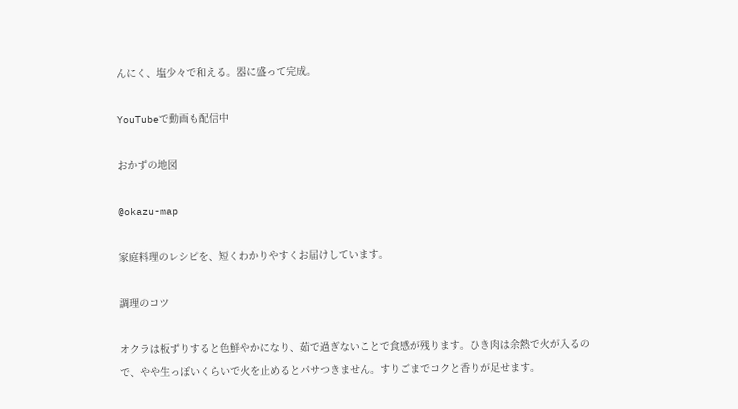んにく、塩少々で和える。器に盛って完成。

YouTubeで動画も配信中

おかずの地図

@okazu-map

家庭料理のレシピを、短くわかりやすくお届けしています。

調理のコツ

オクラは板ずりすると色鮮やかになり、茹で過ぎないことで食感が残ります。ひき肉は余熱で火が入るので、やや生っぽいくらいで火を止めるとパサつきません。すりごまでコクと香りが足せます。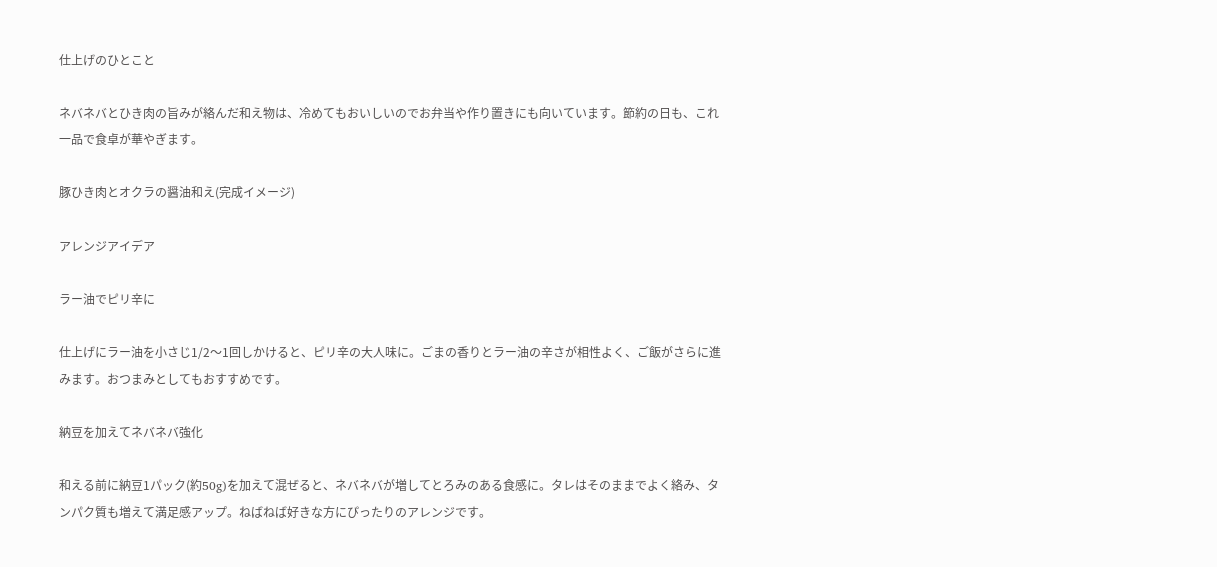仕上げのひとこと

ネバネバとひき肉の旨みが絡んだ和え物は、冷めてもおいしいのでお弁当や作り置きにも向いています。節約の日も、これ一品で食卓が華やぎます。

豚ひき肉とオクラの醤油和え(完成イメージ)

アレンジアイデア

ラー油でピリ辛に

仕上げにラー油を小さじ1/2〜1回しかけると、ピリ辛の大人味に。ごまの香りとラー油の辛さが相性よく、ご飯がさらに進みます。おつまみとしてもおすすめです。

納豆を加えてネバネバ強化

和える前に納豆1パック(約50g)を加えて混ぜると、ネバネバが増してとろみのある食感に。タレはそのままでよく絡み、タンパク質も増えて満足感アップ。ねばねば好きな方にぴったりのアレンジです。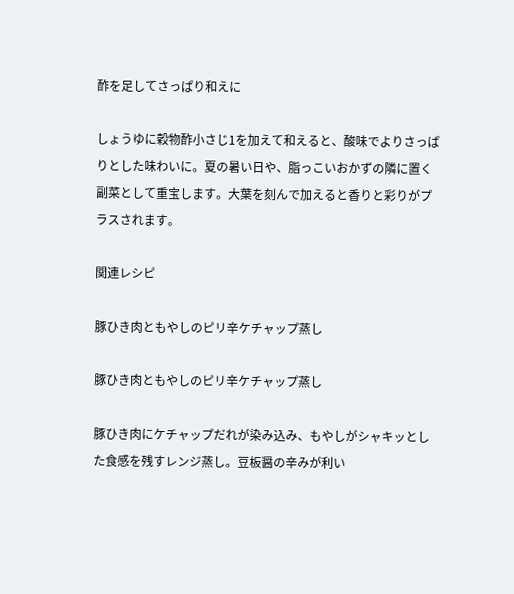酢を足してさっぱり和えに

しょうゆに穀物酢小さじ1を加えて和えると、酸味でよりさっぱりとした味わいに。夏の暑い日や、脂っこいおかずの隣に置く副菜として重宝します。大葉を刻んで加えると香りと彩りがプラスされます。

関連レシピ

豚ひき肉ともやしのピリ辛ケチャップ蒸し

豚ひき肉ともやしのピリ辛ケチャップ蒸し

豚ひき肉にケチャップだれが染み込み、もやしがシャキッとした食感を残すレンジ蒸し。豆板醤の辛みが利い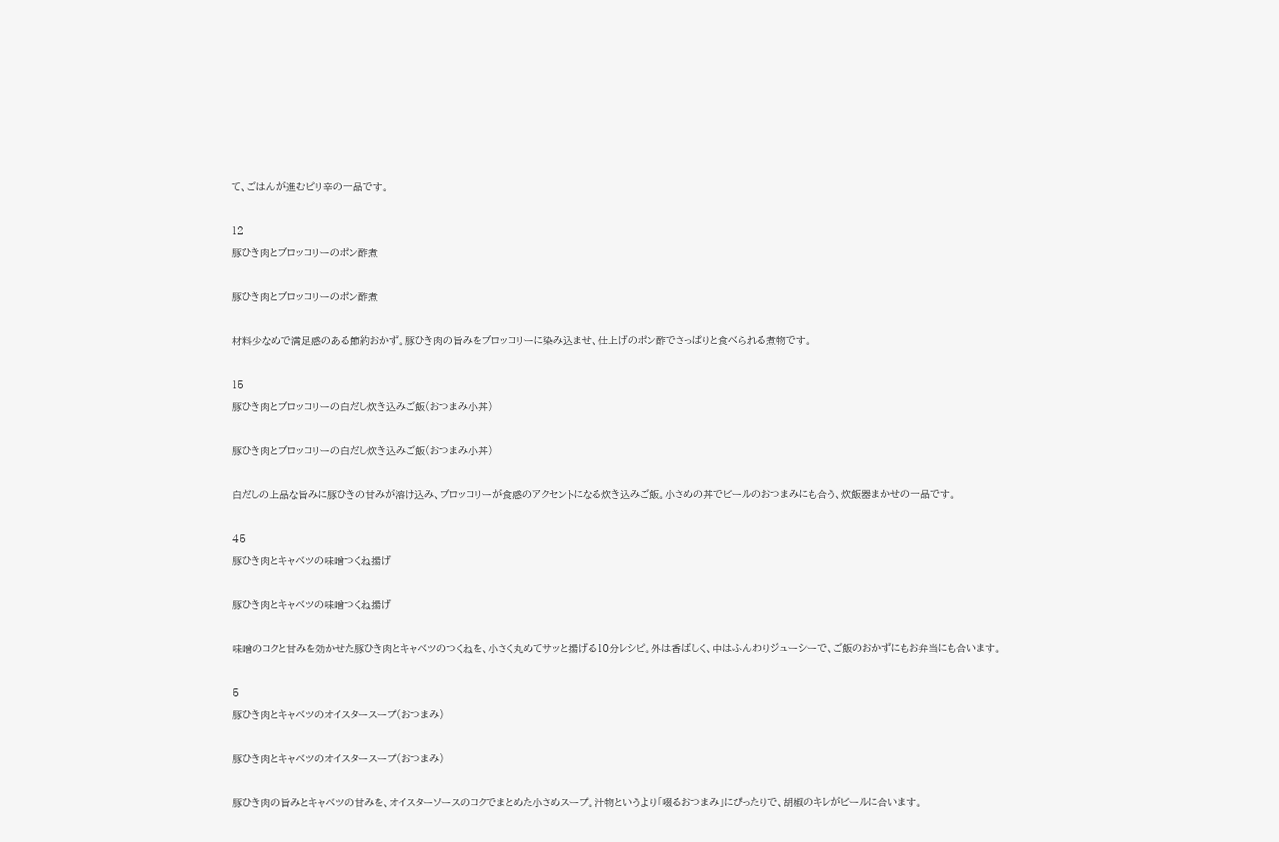て、ごはんが進むピリ辛の一品です。

12
豚ひき肉とブロッコリーのポン酢煮

豚ひき肉とブロッコリーのポン酢煮

材料少なめで満足感のある節約おかず。豚ひき肉の旨みをブロッコリーに染み込ませ、仕上げのポン酢でさっぱりと食べられる煮物です。

15
豚ひき肉とブロッコリーの白だし炊き込みご飯(おつまみ小丼)

豚ひき肉とブロッコリーの白だし炊き込みご飯(おつまみ小丼)

白だしの上品な旨みに豚ひきの甘みが溶け込み、ブロッコリーが食感のアクセントになる炊き込みご飯。小さめの丼でビールのおつまみにも合う、炊飯器まかせの一品です。

45
豚ひき肉とキャベツの味噌つくね揚げ

豚ひき肉とキャベツの味噌つくね揚げ

味噌のコクと甘みを効かせた豚ひき肉とキャベツのつくねを、小さく丸めてサッと揚げる10分レシピ。外は香ばしく、中はふんわりジューシーで、ご飯のおかずにもお弁当にも合います。

5
豚ひき肉とキャベツのオイスタースープ(おつまみ)

豚ひき肉とキャベツのオイスタースープ(おつまみ)

豚ひき肉の旨みとキャベツの甘みを、オイスターソースのコクでまとめた小さめスープ。汁物というより「啜るおつまみ」にぴったりで、胡椒のキレがビールに合います。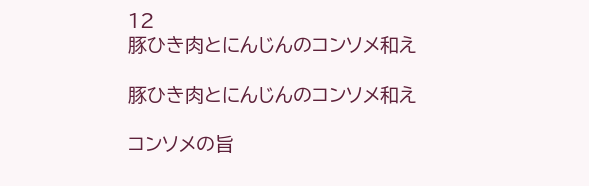12
豚ひき肉とにんじんのコンソメ和え

豚ひき肉とにんじんのコンソメ和え

コンソメの旨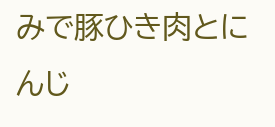みで豚ひき肉とにんじ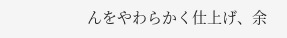んをやわらかく仕上げ、余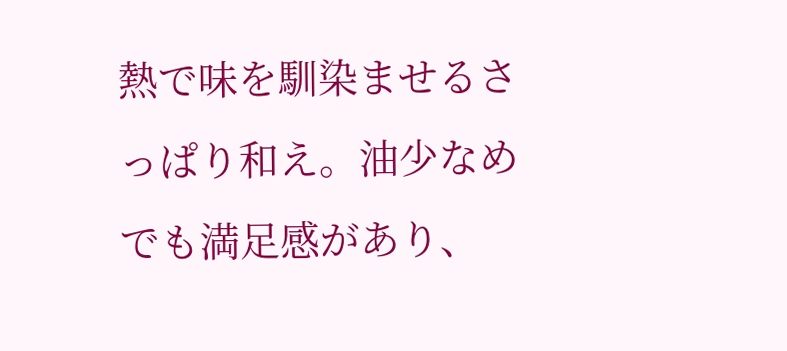熱で味を馴染ませるさっぱり和え。油少なめでも満足感があり、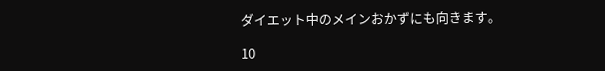ダイエット中のメインおかずにも向きます。

10